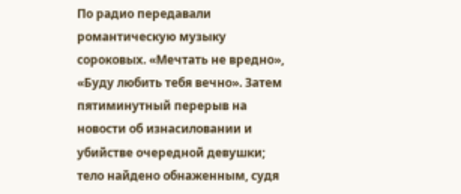По радио передавали романтическую музыку сороковых. «Мечтать не вредно», «Буду любить тебя вечно». Затем пятиминутный перерыв на новости об изнасиловании и убийстве очередной девушки; тело найдено обнаженным, судя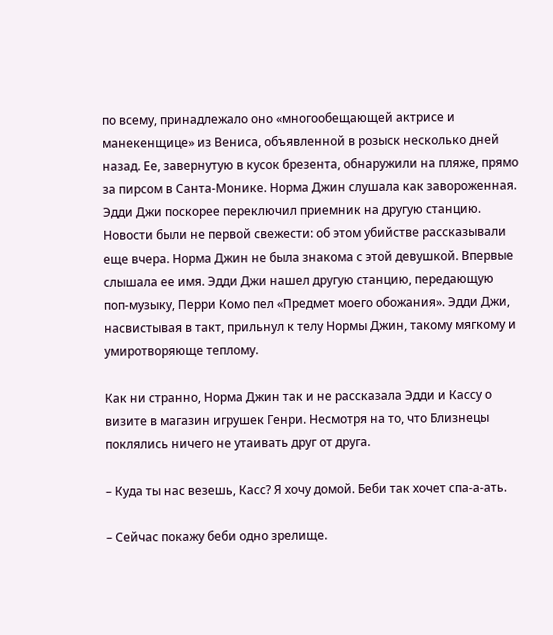по всему, принадлежало оно «многообещающей актрисе и манекенщице» из Вениса, объявленной в розыск несколько дней назад. Ее, завернутую в кусок брезента, обнаружили на пляже, прямо за пирсом в Санта-Монике. Норма Джин слушала как завороженная. Эдди Джи поскорее переключил приемник на другую станцию. Новости были не первой свежести: об этом убийстве рассказывали еще вчера. Норма Джин не была знакома с этой девушкой. Впервые слышала ее имя. Эдди Джи нашел другую станцию, передающую поп-музыку, Перри Комо пел «Предмет моего обожания». Эдди Джи, насвистывая в такт, прильнул к телу Нормы Джин, такому мягкому и умиротворяюще теплому.

Как ни странно, Норма Джин так и не рассказала Эдди и Кассу о визите в магазин игрушек Генри. Несмотря на то, что Близнецы поклялись ничего не утаивать друг от друга.

– Куда ты нас везешь, Касс? Я хочу домой. Беби так хочет спа-а-ать.

– Сейчас покажу беби одно зрелище.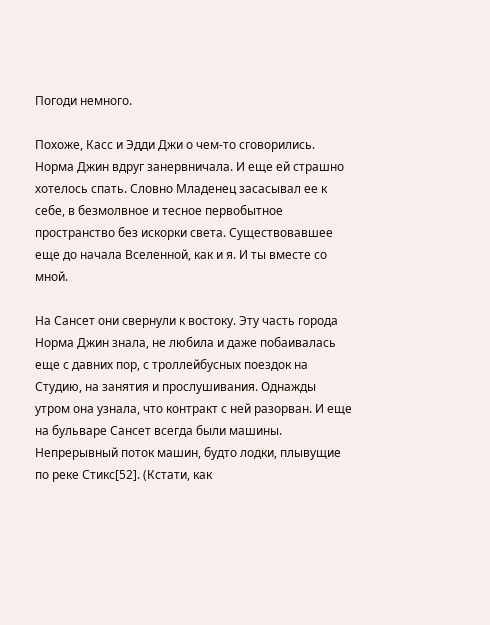Погоди немного.

Похоже, Касс и Эдди Джи о чем-то сговорились. Норма Джин вдруг занервничала. И еще ей страшно хотелось спать. Словно Младенец засасывал ее к себе, в безмолвное и тесное первобытное пространство без искорки света. Существовавшее еще до начала Вселенной, как и я. И ты вместе со мной.

На Сансет они свернули к востоку. Эту часть города Норма Джин знала, не любила и даже побаивалась еще с давних пор, с троллейбусных поездок на Студию, на занятия и прослушивания. Однажды утром она узнала, что контракт с ней разорван. И еще на бульваре Сансет всегда были машины. Непрерывный поток машин, будто лодки, плывущие по реке Стикс[52]. (Кстати, как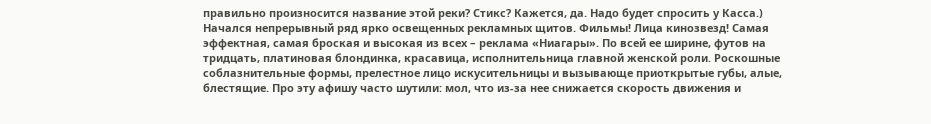правильно произносится название этой реки? Стикс? Кажется, да. Надо будет спросить у Касса.) Начался непрерывный ряд ярко освещенных рекламных щитов. Фильмы! Лица кинозвезд! Самая эффектная, самая броская и высокая из всех – реклама «Ниагары». По всей ее ширине, футов на тридцать, платиновая блондинка, красавица, исполнительница главной женской роли. Роскошные соблазнительные формы, прелестное лицо искусительницы и вызывающе приоткрытые губы, алые, блестящие. Про эту афишу часто шутили: мол, что из-за нее снижается скорость движения и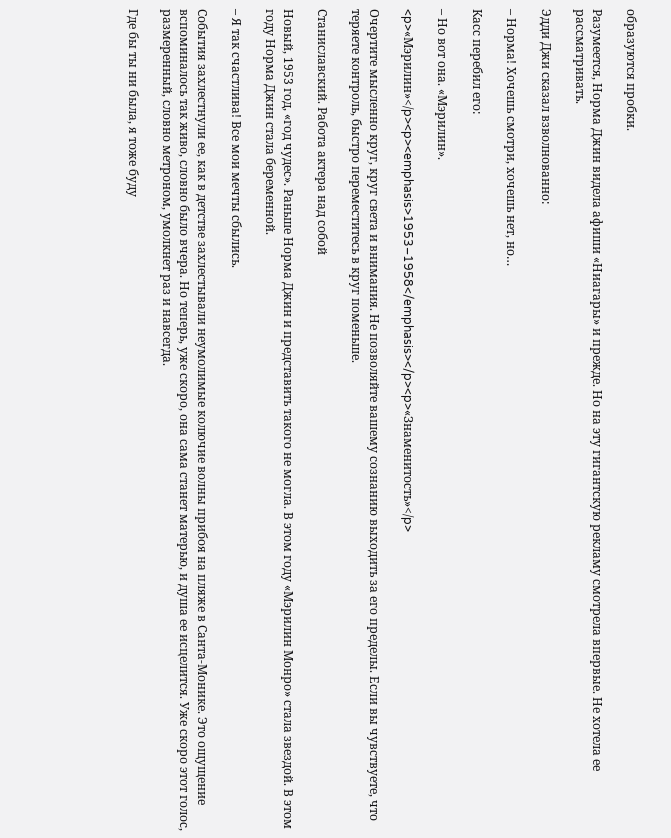образуются пробки.

Разумеется, Норма Джин видела афиши «Ниагары» и прежде. Но на эту гигантскую рекламу смотрела впервые. Не хотела ее рассматривать.

Эдди Джи сказал взволнованно:

– Норма! Хочешь смотри, хочешь нет, но…

Касс перебил его:

– Но вот она. «Мэрилин».

<p>«Мэрилин»</p><p><emphasis>1953–1958</emphasis></p><p>«Знаменитость»</p>

Очертите мысленно круг, круг света и внимания. Не позволяйте вашему сознанию выходить за его пределы. Если вы чувствуете, что теряете контроль, быстро переместитесь в круг поменьше.

Станиславский. Работа актера над собой

Новый, 1953 год, «год чудес». Раньше Норма Джин и представить такого не могла. В этом году «Мэрилин Монро» стала звездой. В этом году Норма Джин стала беременной.

– Я так счастлива! Все мои мечты сбылись.

События захлестнули ее, как в детстве захлестывали неумолимые колючие волны прибоя на пляже в Санта-Монике. Это ощущение вспоминалось так живо, словно было вчера. Но теперь, уже скоро, она сама станет матерью, и душа ее исцелится. Уже скоро этот голос, размеренный, словно метроном, умолкнет раз и навсегда.

Где бы ты ни была, я тоже буду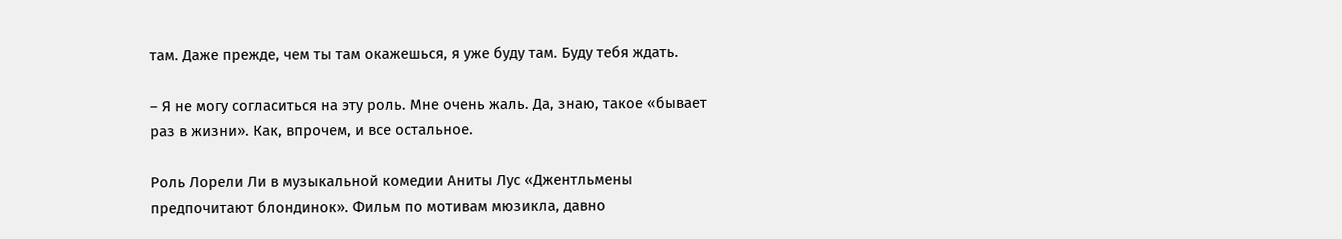там. Даже прежде, чем ты там окажешься, я уже буду там. Буду тебя ждать.

– Я не могу согласиться на эту роль. Мне очень жаль. Да, знаю, такое «бывает раз в жизни». Как, впрочем, и все остальное.

Роль Лорели Ли в музыкальной комедии Аниты Лус «Джентльмены предпочитают блондинок». Фильм по мотивам мюзикла, давно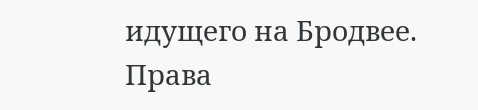идущего на Бродвее. Права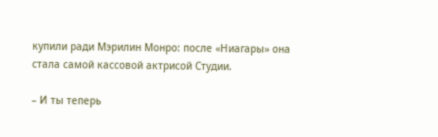купили ради Мэрилин Монро: после «Ниагары» она стала самой кассовой актрисой Студии.

– И ты теперь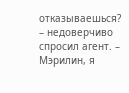отказываешься? – недоверчиво спросил агент. – Мэрилин, я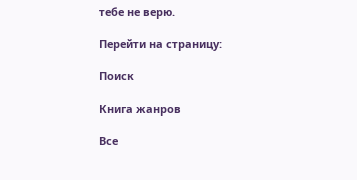тебе не верю.

Перейти на страницу:

Поиск

Книга жанров

Все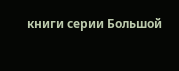книги серии Большой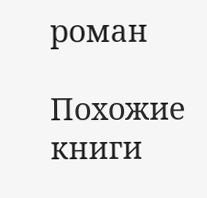роман

Похожие книги